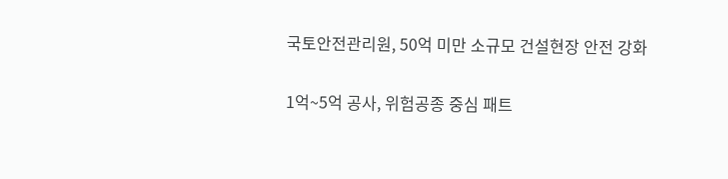국토안전관리원, 50억 미만 소규모 건설현장 안전 강화

1억~5억 공사, 위험공종 중심 패트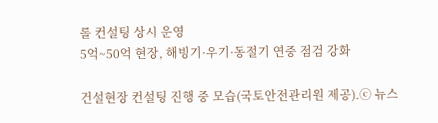롤 컨설팅 상시 운영
5억~50억 현장, 해빙기·우기·동절기 연중 점검 강화

건설현장 컨설팅 진행 중 모습(국토안전관리원 제공).ⓒ 뉴스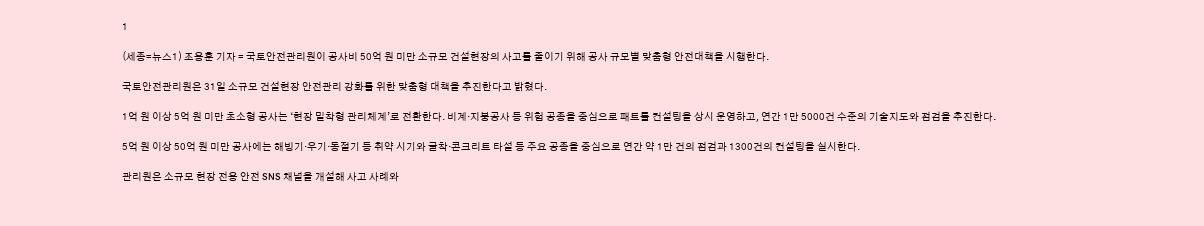1

(세종=뉴스1) 조용훈 기자 = 국토안전관리원이 공사비 50억 원 미만 소규모 건설현장의 사고를 줄이기 위해 공사 규모별 맞춤형 안전대책을 시행한다.

국토안전관리원은 31일 소규모 건설현장 안전관리 강화를 위한 맞춤형 대책을 추진한다고 밝혔다.

1억 원 이상 5억 원 미만 초소형 공사는 ‘현장 밀착형 관리체계’로 전환한다. 비계·지붕공사 등 위험 공종을 중심으로 패트롤 컨설팅을 상시 운영하고, 연간 1만 5000건 수준의 기술지도와 점검을 추진한다.

5억 원 이상 50억 원 미만 공사에는 해빙기·우기·동절기 등 취약 시기와 굴착·콘크리트 타설 등 주요 공종을 중심으로 연간 약 1만 건의 점검과 1300건의 컨설팅을 실시한다.

관리원은 소규모 현장 전용 안전 SNS 채널을 개설해 사고 사례와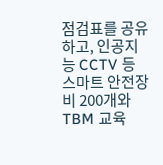점검표를 공유하고, 인공지능 CCTV 등 스마트 안전장비 200개와 TBM 교육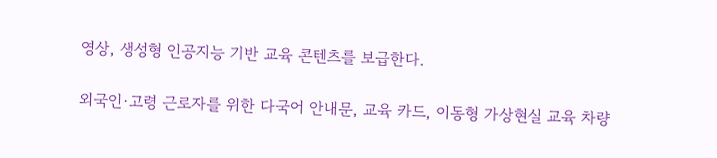영상, 생성형 인공지능 기반 교육 콘텐츠를 보급한다.

외국인·고령 근로자를 위한 다국어 안내문, 교육 카드, 이동형 가상현실 교육 차량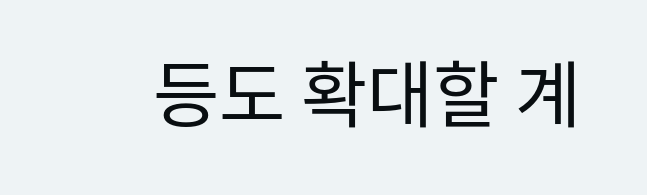등도 확대할 계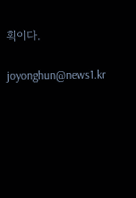획이다.

joyonghun@news1.kr